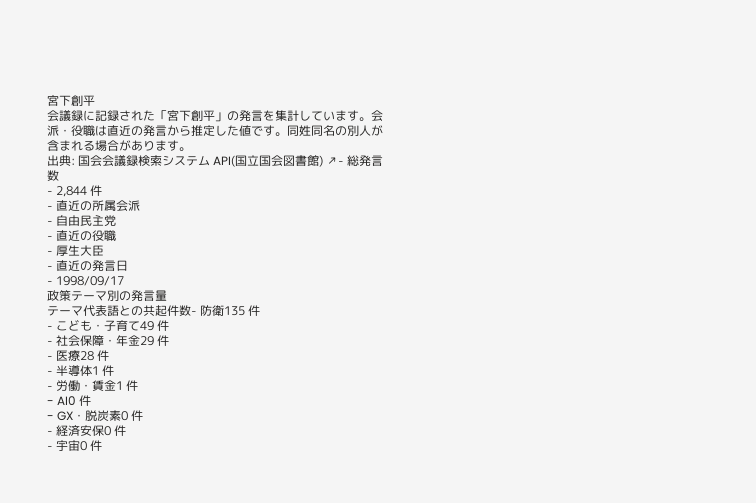宮下創平
会議録に記録された「宮下創平」の発言を集計しています。会派・役職は直近の発言から推定した値です。同姓同名の別人が含まれる場合があります。
出典: 国会会議録検索システム API(国立国会図書館) ↗- 総発言数
- 2,844 件
- 直近の所属会派
- 自由民主党
- 直近の役職
- 厚生大臣
- 直近の発言日
- 1998/09/17
政策テーマ別の発言量
テーマ代表語との共起件数- 防衛135 件
- こども・子育て49 件
- 社会保障・年金29 件
- 医療28 件
- 半導体1 件
- 労働・賃金1 件
- AI0 件
- GX・脱炭素0 件
- 経済安保0 件
- 宇宙0 件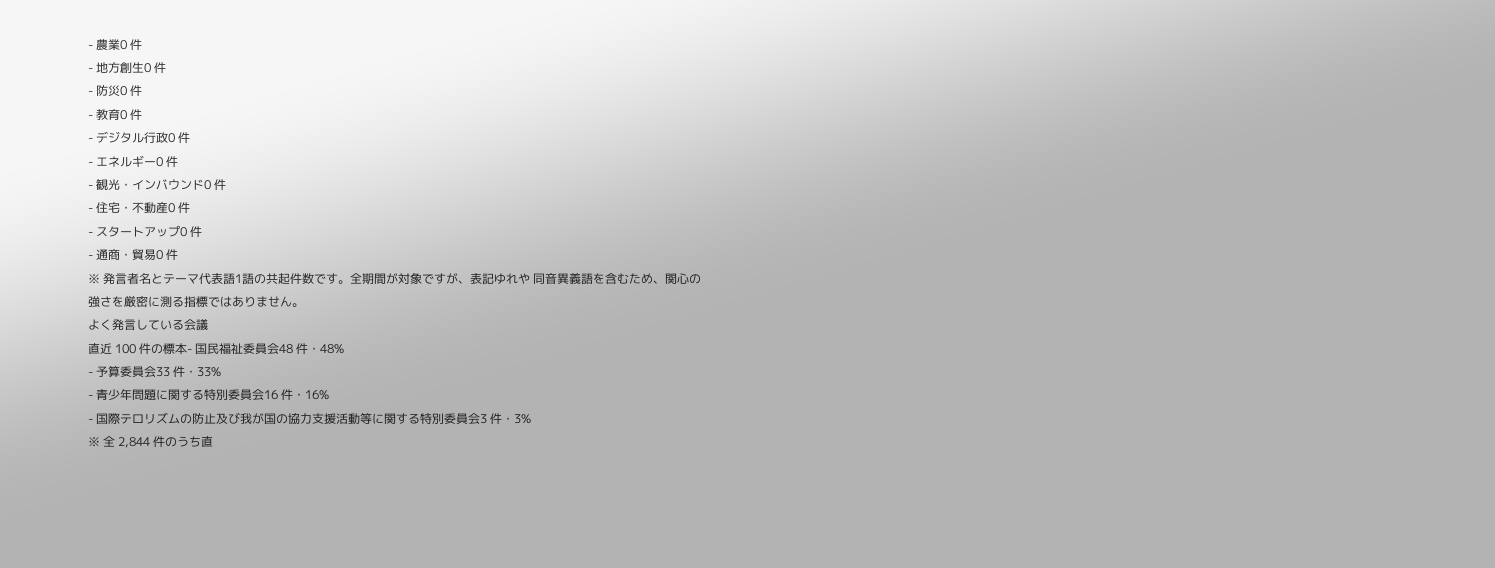- 農業0 件
- 地方創生0 件
- 防災0 件
- 教育0 件
- デジタル行政0 件
- エネルギー0 件
- 観光・インバウンド0 件
- 住宅・不動産0 件
- スタートアップ0 件
- 通商・貿易0 件
※ 発言者名とテーマ代表語1語の共起件数です。全期間が対象ですが、表記ゆれや 同音異義語を含むため、関心の強さを厳密に測る指標ではありません。
よく発言している会議
直近 100 件の標本- 国民福祉委員会48 件・48%
- 予算委員会33 件・33%
- 青少年問題に関する特別委員会16 件・16%
- 国際テロリズムの防止及び我が国の協力支援活動等に関する特別委員会3 件・3%
※ 全 2,844 件のうち直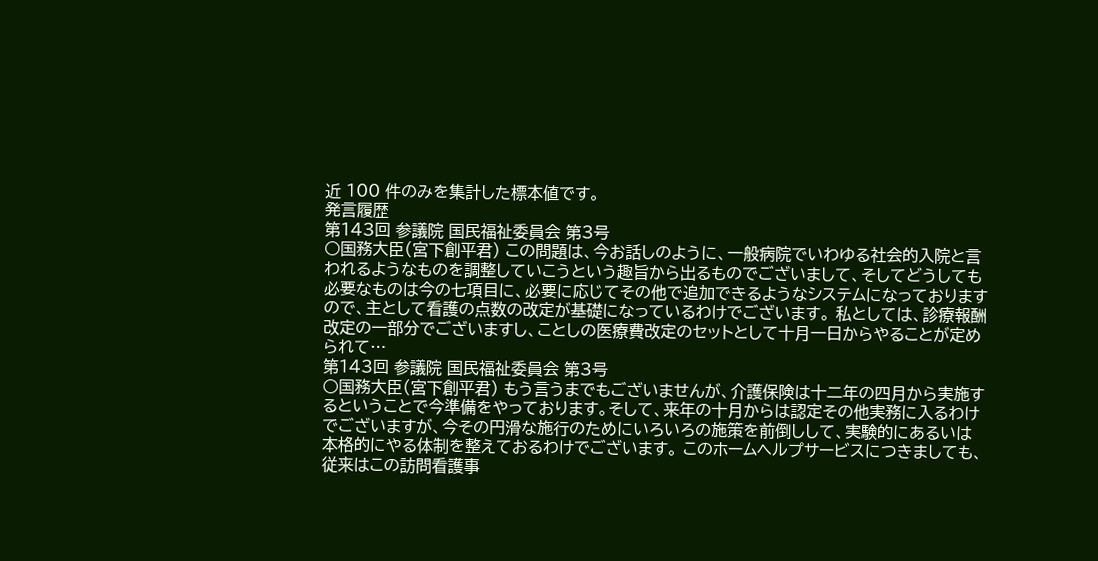近 100 件のみを集計した標本値です。
発言履歴
第143回 参議院 国民福祉委員会 第3号
○国務大臣(宮下創平君) この問題は、今お話しのように、一般病院でいわゆる社会的入院と言われるようなものを調整していこうという趣旨から出るものでございまして、そしてどうしても必要なものは今の七項目に、必要に応じてその他で追加できるようなシステムになっておりますので、主として看護の点数の改定が基礎になっているわけでございます。 私としては、診療報酬改定の一部分でございますし、ことしの医療費改定のセットとして十月一日からやることが定められて…
第143回 参議院 国民福祉委員会 第3号
○国務大臣(宮下創平君) もう言うまでもございませんが、介護保険は十二年の四月から実施するということで今準備をやっております。そして、来年の十月からは認定その他実務に入るわけでございますが、今その円滑な施行のためにいろいろの施策を前倒しして、実験的にあるいは本格的にやる体制を整えておるわけでございます。 このホームヘルプサービスにつきましても、従来はこの訪問看護事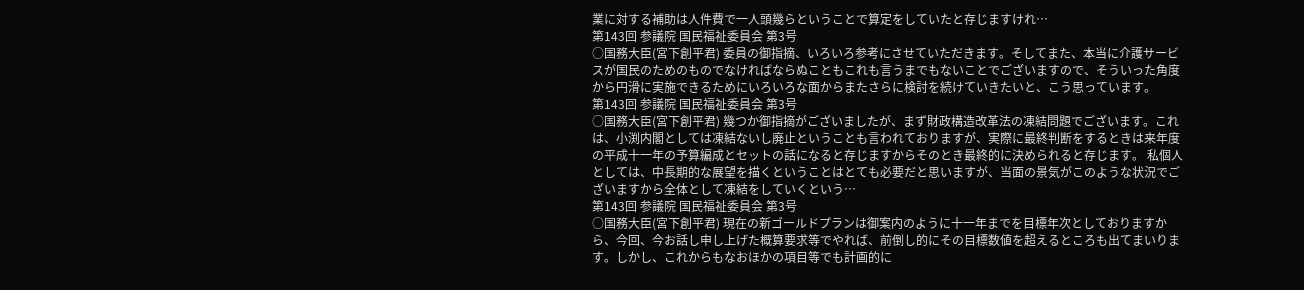業に対する補助は人件費で一人頭幾らということで算定をしていたと存じますけれ…
第143回 参議院 国民福祉委員会 第3号
○国務大臣(宮下創平君) 委員の御指摘、いろいろ参考にさせていただきます。そしてまた、本当に介護サービスが国民のためのものでなければならぬこともこれも言うまでもないことでございますので、そういった角度から円滑に実施できるためにいろいろな面からまたさらに検討を続けていきたいと、こう思っています。
第143回 参議院 国民福祉委員会 第3号
○国務大臣(宮下創平君) 幾つか御指摘がございましたが、まず財政構造改革法の凍結問題でございます。これは、小渕内閣としては凍結ないし廃止ということも言われておりますが、実際に最終判断をするときは来年度の平成十一年の予算編成とセットの話になると存じますからそのとき最終的に決められると存じます。 私個人としては、中長期的な展望を描くということはとても必要だと思いますが、当面の景気がこのような状況でございますから全体として凍結をしていくという…
第143回 参議院 国民福祉委員会 第3号
○国務大臣(宮下創平君) 現在の新ゴールドプランは御案内のように十一年までを目標年次としておりますから、今回、今お話し申し上げた概算要求等でやれば、前倒し的にその目標数値を超えるところも出てまいります。しかし、これからもなおほかの項目等でも計画的に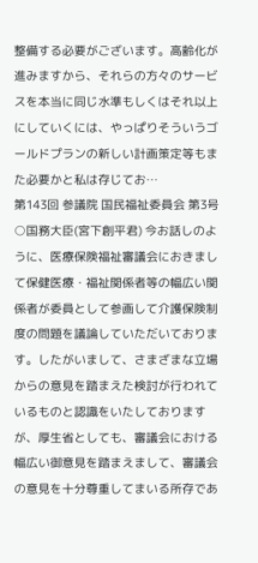整備する必要がございます。高齢化が進みますから、それらの方々のサービスを本当に同じ水準もしくはそれ以上にしていくには、やっぱりそういうゴールドプランの新しい計画策定等もまた必要かと私は存じてお…
第143回 参議院 国民福祉委員会 第3号
○国務大臣(宮下創平君) 今お話しのように、医療保険福祉審議会におきまして保健医療・福祉関係者等の幅広い関係者が委員として参画して介護保険制度の問題を議論していただいております。したがいまして、さまざまな立場からの意見を踏まえた検討が行われているものと認識をいたしておりますが、厚生省としても、審議会における幅広い御意見を踏まえまして、審議会の意見を十分尊重してまいる所存であ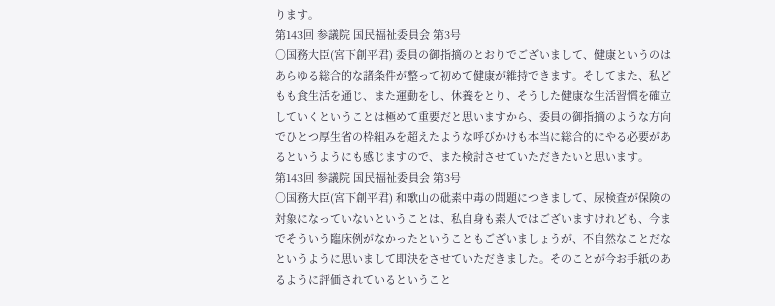ります。
第143回 参議院 国民福祉委員会 第3号
○国務大臣(宮下創平君) 委員の御指摘のとおりでございまして、健康というのはあらゆる総合的な諸条件が整って初めて健康が維持できます。そしてまた、私どもも食生活を通じ、また運動をし、休養をとり、そうした健康な生活習慣を確立していくということは極めて重要だと思いますから、委員の御指摘のような方向でひとつ厚生省の枠組みを超えたような呼びかけも本当に総合的にやる必要があるというようにも感じますので、また検討させていただきたいと思います。
第143回 参議院 国民福祉委員会 第3号
○国務大臣(宮下創平君) 和歌山の砒素中毒の問題につきまして、尿検査が保険の対象になっていないということは、私自身も素人ではございますけれども、今までそういう臨床例がなかったということもございましょうが、不自然なことだなというように思いまして即決をさせていただきました。そのことが今お手紙のあるように評価されているということ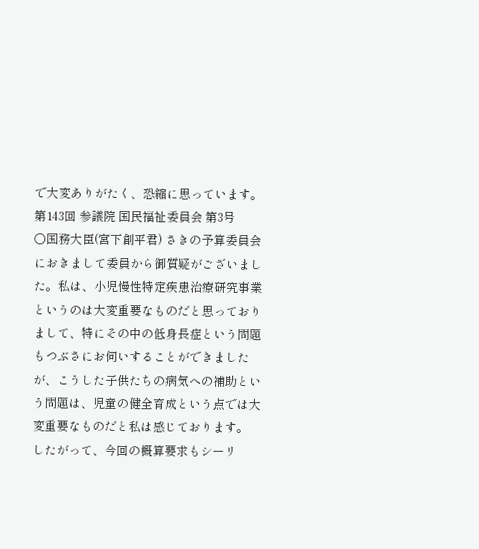で大変ありがたく、恐縮に思っています。
第143回 参議院 国民福祉委員会 第3号
○国務大臣(宮下創平君) さきの予算委員会におきまして委員から御質疑がございました。私は、小児慢性特定疾患治療研究事業というのは大変重要なものだと思っておりまして、特にその中の低身長症という問題もつぶさにお伺いすることができましたが、こうした子供たちの病気への補助という問題は、児童の健全育成という点では大変重要なものだと私は感じております。 したがって、今回の概算要求もシーリ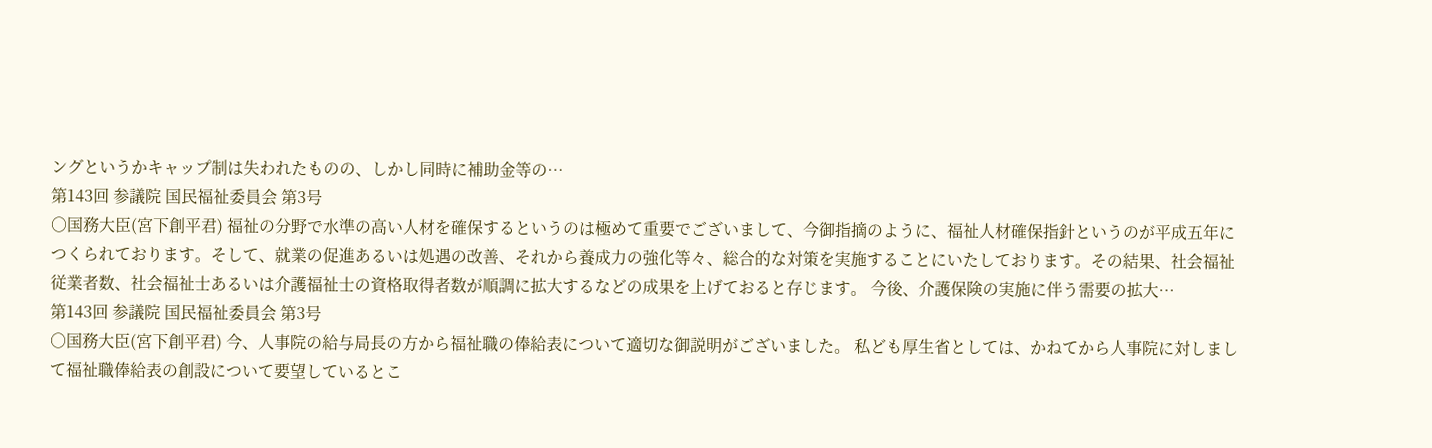ングというかキャップ制は失われたものの、しかし同時に補助金等の…
第143回 参議院 国民福祉委員会 第3号
○国務大臣(宮下創平君) 福祉の分野で水準の高い人材を確保するというのは極めて重要でございまして、今御指摘のように、福祉人材確保指針というのが平成五年につくられております。そして、就業の促進あるいは処遇の改善、それから養成力の強化等々、総合的な対策を実施することにいたしております。その結果、社会福祉従業者数、社会福祉士あるいは介護福祉士の資格取得者数が順調に拡大するなどの成果を上げておると存じます。 今後、介護保険の実施に伴う需要の拡大…
第143回 参議院 国民福祉委員会 第3号
○国務大臣(宮下創平君) 今、人事院の給与局長の方から福祉職の俸給表について適切な御説明がございました。 私ども厚生省としては、かねてから人事院に対しまして福祉職俸給表の創設について要望しているとこ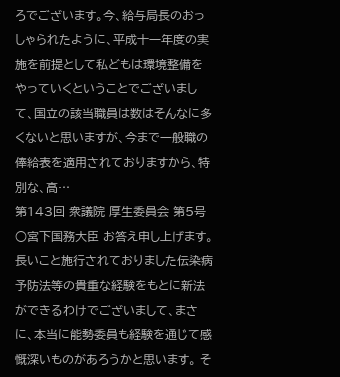ろでございます。今、給与局長のおっしゃられたように、平成十一年度の実施を前提として私どもは環境整備をやっていくということでございまして、国立の該当職員は数はそんなに多くないと思いますが、今まで一般職の俸給表を適用されておりますから、特別な、高…
第143回 衆議院 厚生委員会 第5号
○宮下国務大臣 お答え申し上げます。 長いこと施行されておりました伝染病予防法等の貴重な経験をもとに新法ができるわけでございまして、まさに、本当に能勢委員も経験を通じて感慨深いものがあろうかと思います。 そ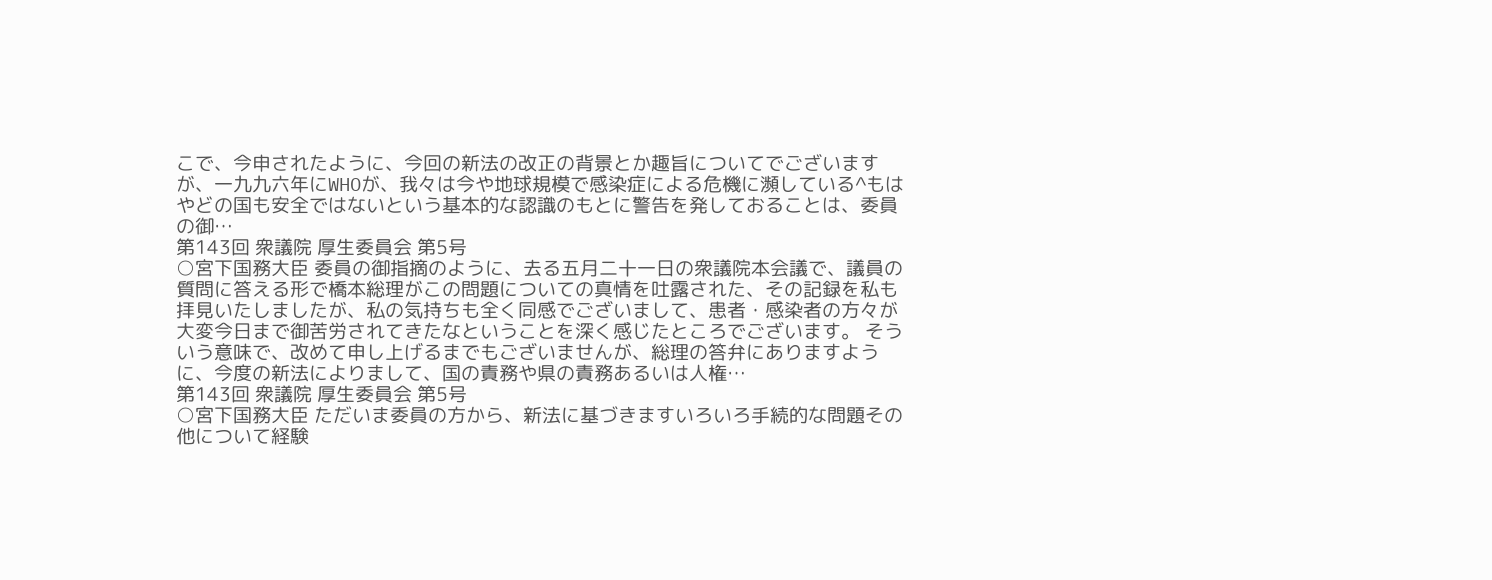こで、今申されたように、今回の新法の改正の背景とか趣旨についてでございますが、一九九六年にWHOが、我々は今や地球規模で感染症による危機に瀕している^もはやどの国も安全ではないという基本的な認識のもとに警告を発しておることは、委員の御…
第143回 衆議院 厚生委員会 第5号
○宮下国務大臣 委員の御指摘のように、去る五月二十一日の衆議院本会議で、議員の質問に答える形で橋本総理がこの問題についての真情を吐露された、その記録を私も拝見いたしましたが、私の気持ちも全く同感でございまして、患者・感染者の方々が大変今日まで御苦労されてきたなということを深く感じたところでございます。 そういう意味で、改めて申し上げるまでもございませんが、総理の答弁にありますように、今度の新法によりまして、国の責務や県の責務あるいは人権…
第143回 衆議院 厚生委員会 第5号
○宮下国務大臣 ただいま委員の方から、新法に基づきますいろいろ手続的な問題その他について経験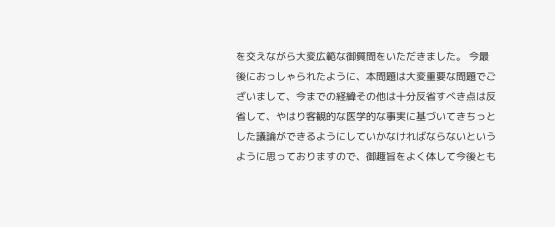を交えながら大変広範な御質問をいただきました。 今最後におっしゃられたように、本問題は大変重要な問題でございまして、今までの経緯その他は十分反省すべき点は反省して、やはり客観的な医学的な事実に基づいてきちっとした議論ができるようにしていかなければならないというように思っておりますので、御趣旨をよく体して今後とも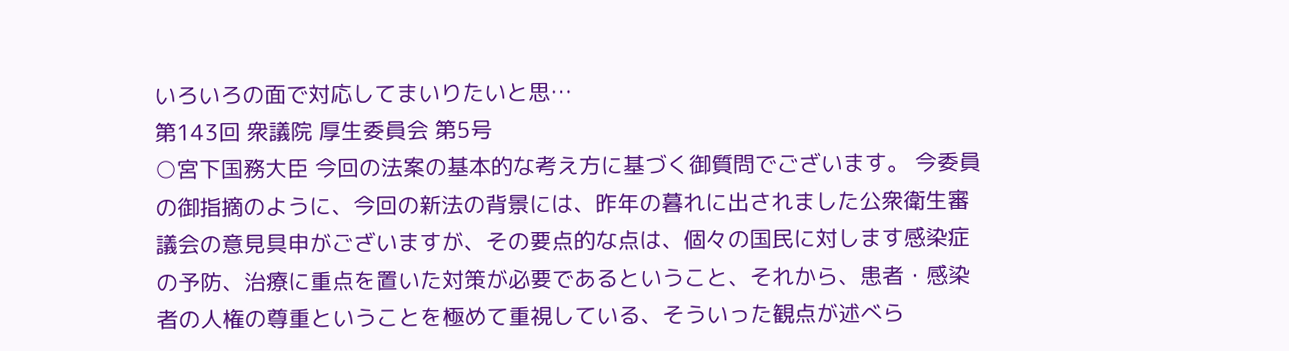いろいろの面で対応してまいりたいと思…
第143回 衆議院 厚生委員会 第5号
○宮下国務大臣 今回の法案の基本的な考え方に基づく御質問でございます。 今委員の御指摘のように、今回の新法の背景には、昨年の暮れに出されました公衆衛生審議会の意見具申がございますが、その要点的な点は、個々の国民に対します感染症の予防、治療に重点を置いた対策が必要であるということ、それから、患者・感染者の人権の尊重ということを極めて重視している、そういった観点が述べら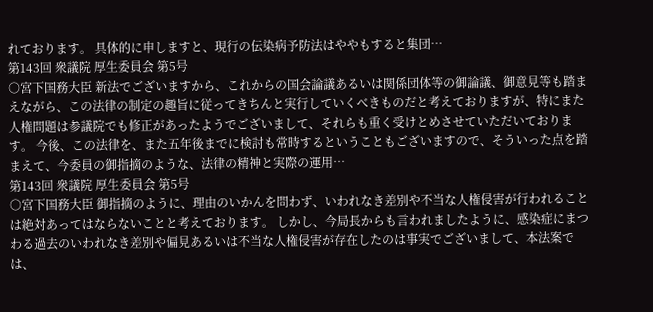れております。 具体的に申しますと、現行の伝染病予防法はややもすると集団…
第143回 衆議院 厚生委員会 第5号
○宮下国務大臣 新法でございますから、これからの国会論議あるいは関係団体等の御論議、御意見等も踏まえながら、この法律の制定の趣旨に従ってきちんと実行していくべきものだと考えておりますが、特にまた人権問題は参議院でも修正があったようでございまして、それらも重く受けとめさせていただいております。 今後、この法律を、また五年後までに検討も常時するということもございますので、そういった点を踏まえて、今委員の御指摘のような、法律の精神と実際の運用…
第143回 衆議院 厚生委員会 第5号
○宮下国務大臣 御指摘のように、理由のいかんを問わず、いわれなき差別や不当な人権侵害が行われることは絶対あってはならないことと考えております。 しかし、今局長からも言われましたように、感染症にまつわる過去のいわれなき差別や偏見あるいは不当な人権侵害が存在したのは事実でございまして、本法案では、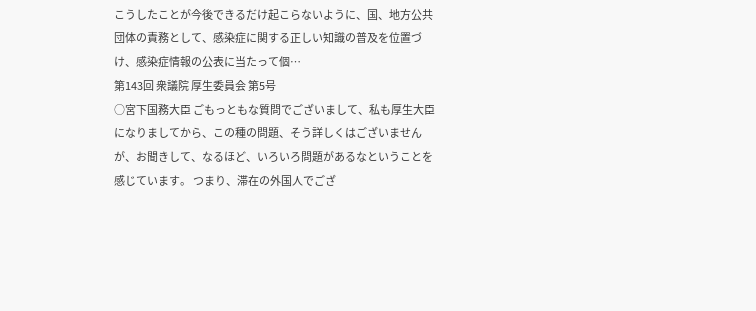こうしたことが今後できるだけ起こらないように、国、地方公共団体の責務として、感染症に関する正しい知識の普及を位置づけ、感染症情報の公表に当たって個…
第143回 衆議院 厚生委員会 第5号
○宮下国務大臣 ごもっともな質問でございまして、私も厚生大臣になりましてから、この種の問題、そう詳しくはございませんが、お聞きして、なるほど、いろいろ問題があるなということを感じています。 つまり、滞在の外国人でござ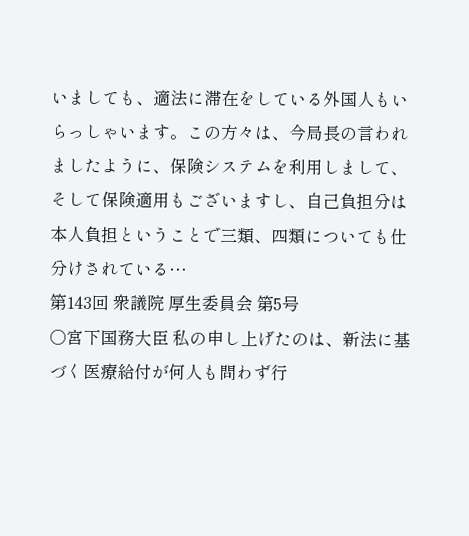いましても、適法に滞在をしている外国人もいらっしゃいます。この方々は、今局長の言われましたように、保険システムを利用しまして、そして保険適用もございますし、自己負担分は本人負担ということで三類、四類についても仕分けされている…
第143回 衆議院 厚生委員会 第5号
○宮下国務大臣 私の申し上げたのは、新法に基づく医療給付が何人も問わず行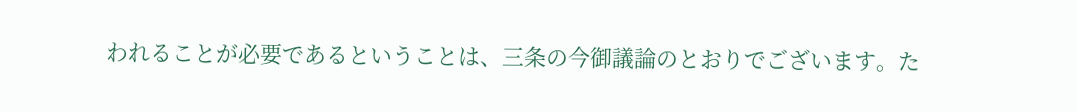われることが必要であるということは、三条の今御議論のとおりでございます。た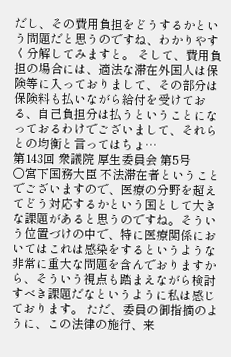だし、その費用負担をどうするかという問題だと思うのですね、わかりやすく分解してみますと。 そして、費用負担の場合には、適法な滞在外国人は保険等に入っておりまして、その部分は保険料も払いながら給付を受けておる、自己負担分は払うということになっておるわけでございまして、それらとの均衡と言ってはちょ…
第143回 衆議院 厚生委員会 第5号
○宮下国務大臣 不法滞在者ということでございますので、医療の分野を超えてどう対応するかという国として大きな課題があると思うのですね。そういう位置づけの中で、特に医療関係においてはこれは感染をするというような非常に重大な問題を含んでおりますから、そういう視点も踏まえながら検討すべき課題だなというように私は感じております。 ただ、委員の御指摘のように、この法律の施行、来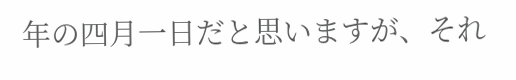年の四月一日だと思いますが、それ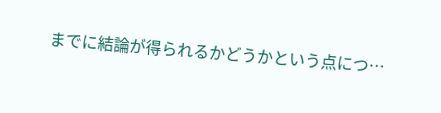までに結論が得られるかどうかという点につ…